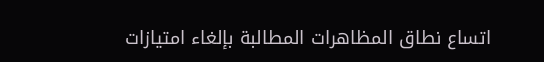اتساع نطاق المظاهرات المطالبة بإلغاء امتيازات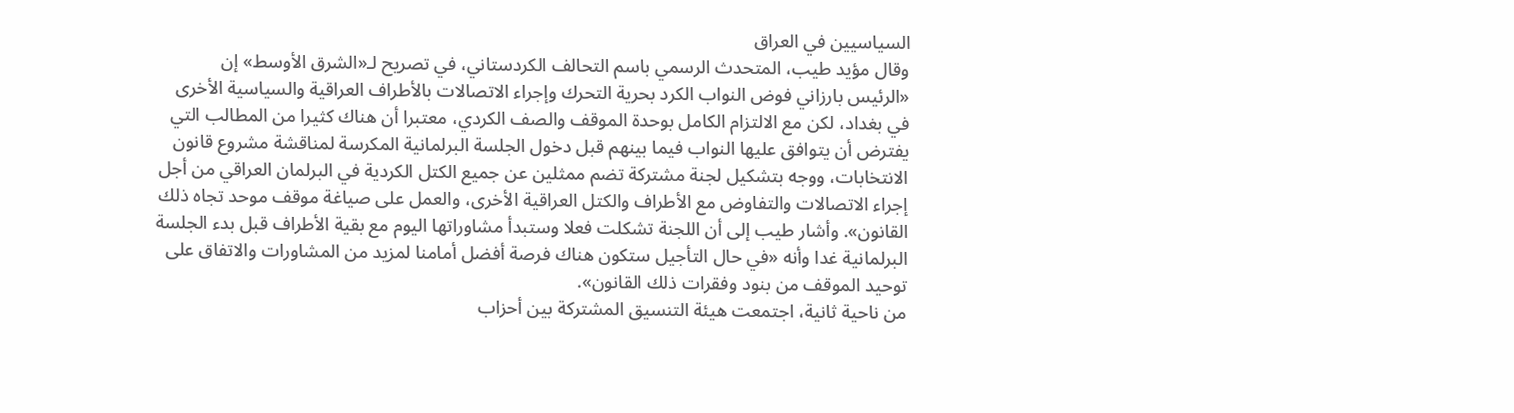السياسيين في العراق
وقال مؤيد طيب، المتحدث الرسمي باسم التحالف الكردستاني، في تصريح لـ«الشرق الأوسط» إن «الرئيس بارزاني فوض النواب الكرد بحرية التحرك وإجراء الاتصالات بالأطراف العراقية والسياسية الأخرى في بغداد، لكن مع الالتزام الكامل بوحدة الموقف والصف الكردي، معتبرا أن هناك كثيرا من المطالب التي يفترض أن يتوافق عليها النواب فيما بينهم قبل دخول الجلسة البرلمانية المكرسة لمناقشة مشروع قانون الانتخابات، ووجه بتشكيل لجنة مشتركة تضم ممثلين عن جميع الكتل الكردية في البرلمان العراقي من أجل إجراء الاتصالات والتفاوض مع الأطراف والكتل العراقية الأخرى، والعمل على صياغة موقف موحد تجاه ذلك القانون». وأشار طيب إلى أن اللجنة تشكلت فعلا وستبدأ مشاوراتها اليوم مع بقية الأطراف قبل بدء الجلسة البرلمانية غدا وأنه «في حال التأجيل ستكون هناك فرصة أفضل أمامنا لمزيد من المشاورات والاتفاق على توحيد الموقف من بنود وفقرات ذلك القانون».
من ناحية ثانية، اجتمعت هيئة التنسيق المشتركة بين أحزاب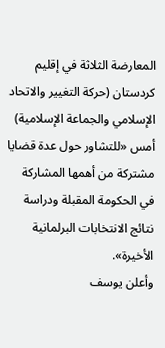المعارضة الثلاثة في إقليم كردستان (حركة التغيير والاتحاد الإسلامي والجماعة الإسلامية) أمس «للتشاور حول عدة قضايا مشتركة من أهمها المشاركة في الحكومة المقبلة ودراسة نتائج الانتخابات البرلمانية الأخيرة».
وأعلن يوسف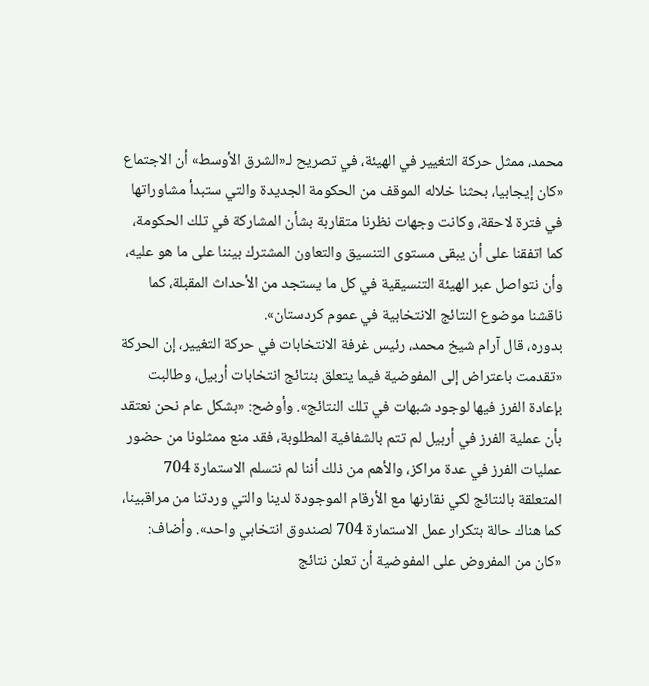محمد، ممثل حركة التغيير في الهيئة، في تصريح لـ«الشرق الأوسط» أن الاجتماع «كان إيجابيا، بحثنا خلاله الموقف من الحكومة الجديدة والتي ستبدأ مشاوراتها في فترة لاحقة، وكانت وجهات نظرنا متقاربة بشأن المشاركة في تلك الحكومة، كما اتفقنا على أن يبقى مستوى التنسيق والتعاون المشترك بيننا على ما هو عليه، وأن نتواصل عبر الهيئة التنسيقية في كل ما يستجد من الأحداث المقبلة، كما ناقشنا موضوع النتائج الانتخابية في عموم كردستان».
بدوره، قال آرام شيخ محمد، رئيس غرفة الانتخابات في حركة التغيير، إن الحركة «تقدمت باعتراض إلى المفوضية فيما يتعلق بنتائج انتخابات أربيل، وطالبت بإعادة الفرز فيها لوجود شبهات في تلك النتائج». وأوضح: «بشكل عام نحن نعتقد بأن عملية الفرز في أربيل لم تتم بالشفافية المطلوبة، فقد منع ممثلونا من حضور عمليات الفرز في عدة مراكز، والأهم من ذلك أننا لم نتسلم الاستمارة 704 المتعلقة بالنتائج لكي نقارنها مع الأرقام الموجودة لدينا والتي وردتنا من مراقبينا، كما هناك حالة بتكرار عمل الاستمارة 704 لصندوق انتخابي واحد». وأضاف: «كان من المفروض على المفوضية أن تعلن نتائج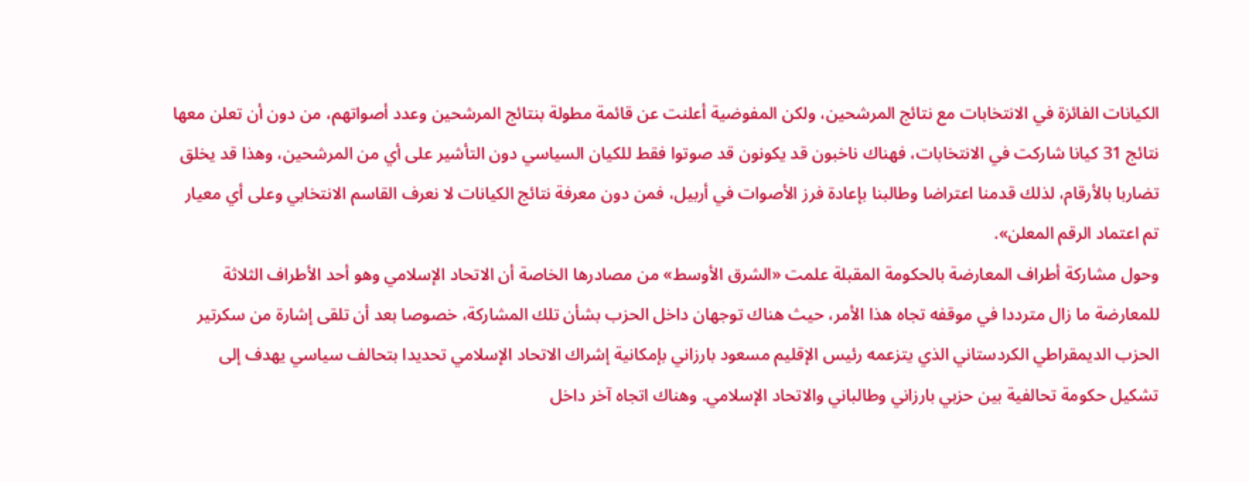الكيانات الفائزة في الانتخابات مع نتائج المرشحين، ولكن المفوضية أعلنت عن قائمة مطولة بنتائج المرشحين وعدد أصواتهم، من دون أن تعلن معها نتائج 31 كيانا شاركت في الانتخابات، فهناك ناخبون قد يكونون قد صوتوا فقط للكيان السياسي دون التأشير على أي من المرشحين، وهذا قد يخلق تضاربا بالأرقام، لذلك قدمنا اعتراضا وطالبنا بإعادة فرز الأصوات في أربيل، فمن دون معرفة نتائج الكيانات لا نعرف القاسم الانتخابي وعلى أي معيار تم اعتماد الرقم المعلن».
وحول مشاركة أطراف المعارضة بالحكومة المقبلة علمت «الشرق الأوسط» من مصادرها الخاصة أن الاتحاد الإسلامي وهو أحد الأطراف الثلاثة للمعارضة ما زال مترددا في موقفه تجاه هذا الأمر، حيث هناك توجهان داخل الحزب بشأن تلك المشاركة، خصوصا بعد أن تلقى إشارة من سكرتير الحزب الديمقراطي الكردستاني الذي يتزعمه رئيس الإقليم مسعود بارزاني بإمكانية إشراك الاتحاد الإسلامي تحديدا بتحالف سياسي يهدف إلى تشكيل حكومة تحالفية بين حزبي بارزاني وطالباني والاتحاد الإسلامي. وهناك اتجاه آخر داخل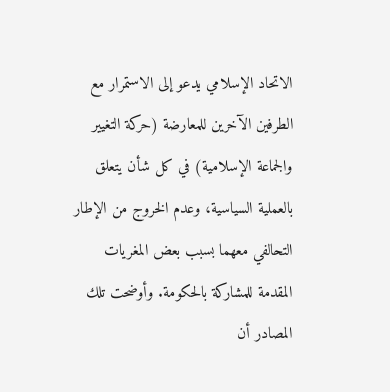الاتحاد الإسلامي يدعو إلى الاستمرار مع الطرفين الآخرين للمعارضة (حركة التغيير والجماعة الإسلامية) في كل شأن يتعلق بالعملية السياسية، وعدم الخروج من الإطار التحالفي معهما بسبب بعض المغريات المقدمة للمشاركة بالحكومة. وأوضحت تلك المصادر أن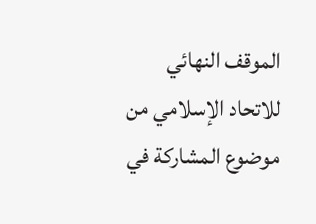الموقف النهائي للاتحاد الإسلامي من موضوع المشاركة في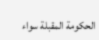الحكومة المقبلة سواء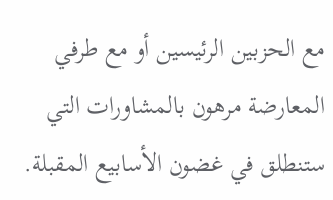مع الحزبين الرئيسين أو مع طرفي المعارضة مرهون بالمشاورات التي ستنطلق في غضون الأسابيع المقبلة.